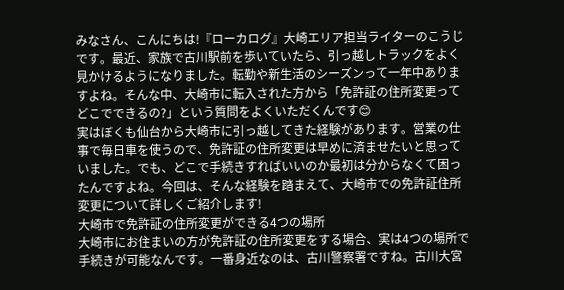みなさん、こんにちは!『ローカログ』大崎エリア担当ライターのこうじです。最近、家族で古川駅前を歩いていたら、引っ越しトラックをよく見かけるようになりました。転勤や新生活のシーズンって一年中ありますよね。そんな中、大崎市に転入された方から「免許証の住所変更ってどこでできるの?」という質問をよくいただくんです😊
実はぼくも仙台から大崎市に引っ越してきた経験があります。営業の仕事で毎日車を使うので、免許証の住所変更は早めに済ませたいと思っていました。でも、どこで手続きすればいいのか最初は分からなくて困ったんですよね。今回は、そんな経験を踏まえて、大崎市での免許証住所変更について詳しくご紹介します!
大崎市で免許証の住所変更ができる4つの場所
大崎市にお住まいの方が免許証の住所変更をする場合、実は4つの場所で手続きが可能なんです。一番身近なのは、古川警察署ですね。古川大宮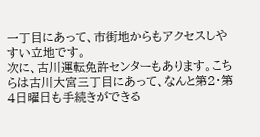一丁目にあって、市街地からもアクセスしやすい立地です。
次に、古川運転免許センターもあります。こちらは古川大宮三丁目にあって、なんと第2・第4日曜日も手続きができる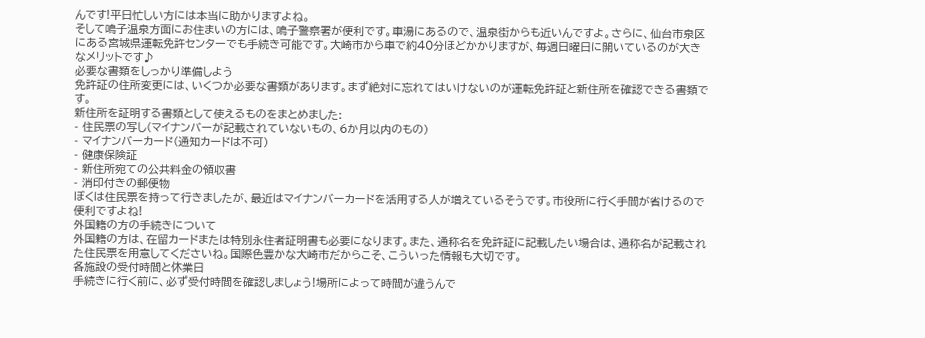んです!平日忙しい方には本当に助かりますよね。
そして鳴子温泉方面にお住まいの方には、鳴子警察署が便利です。車湯にあるので、温泉街からも近いんですよ。さらに、仙台市泉区にある宮城県運転免許センターでも手続き可能です。大崎市から車で約40分ほどかかりますが、毎週日曜日に開いているのが大きなメリットです♪
必要な書類をしっかり準備しよう
免許証の住所変更には、いくつか必要な書類があります。まず絶対に忘れてはいけないのが運転免許証と新住所を確認できる書類です。
新住所を証明する書類として使えるものをまとめました:
- 住民票の写し(マイナンバーが記載されていないもの、6か月以内のもの)
- マイナンバーカード(通知カードは不可)
- 健康保険証
- 新住所宛ての公共料金の領収書
- 消印付きの郵便物
ぼくは住民票を持って行きましたが、最近はマイナンバーカードを活用する人が増えているそうです。市役所に行く手間が省けるので便利ですよね!
外国籍の方の手続きについて
外国籍の方は、在留カードまたは特別永住者証明書も必要になります。また、通称名を免許証に記載したい場合は、通称名が記載された住民票を用意してくださいね。国際色豊かな大崎市だからこそ、こういった情報も大切です。
各施設の受付時間と休業日
手続きに行く前に、必ず受付時間を確認しましょう!場所によって時間が違うんで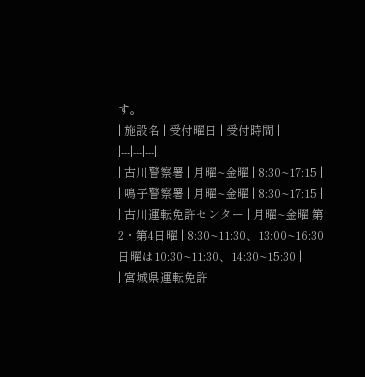す。
| 施設名 | 受付曜日 | 受付時間 |
|---|---|---|
| 古川警察署 | 月曜~金曜 | 8:30~17:15 |
| 鳴子警察署 | 月曜~金曜 | 8:30~17:15 |
| 古川運転免許センター | 月曜~金曜 第2・第4日曜 | 8:30~11:30、13:00~16:30 日曜は10:30~11:30、14:30~15:30 |
| 宮城県運転免許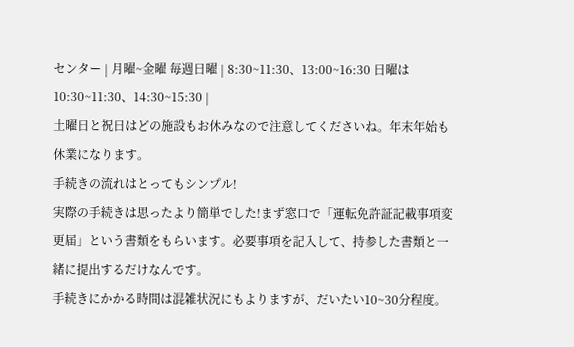センター | 月曜~金曜 毎週日曜 | 8:30~11:30、13:00~16:30 日曜は10:30~11:30、14:30~15:30 |
土曜日と祝日はどの施設もお休みなので注意してくださいね。年末年始も休業になります。
手続きの流れはとってもシンプル!
実際の手続きは思ったより簡単でした!まず窓口で「運転免許証記載事項変更届」という書類をもらいます。必要事項を記入して、持参した書類と一緒に提出するだけなんです。
手続きにかかる時間は混雑状況にもよりますが、だいたい10~30分程度。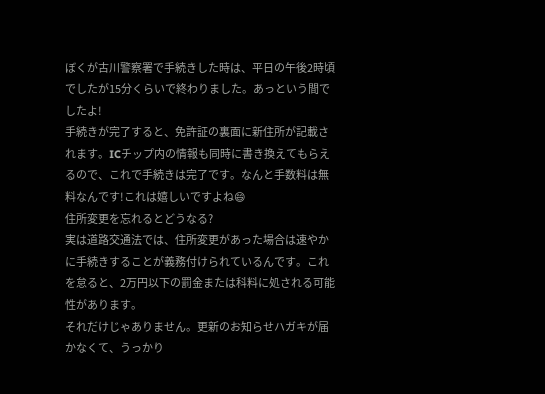ぼくが古川警察署で手続きした時は、平日の午後2時頃でしたが15分くらいで終わりました。あっという間でしたよ!
手続きが完了すると、免許証の裏面に新住所が記載されます。ICチップ内の情報も同時に書き換えてもらえるので、これで手続きは完了です。なんと手数料は無料なんです!これは嬉しいですよね😄
住所変更を忘れるとどうなる?
実は道路交通法では、住所変更があった場合は速やかに手続きすることが義務付けられているんです。これを怠ると、2万円以下の罰金または科料に処される可能性があります。
それだけじゃありません。更新のお知らせハガキが届かなくて、うっかり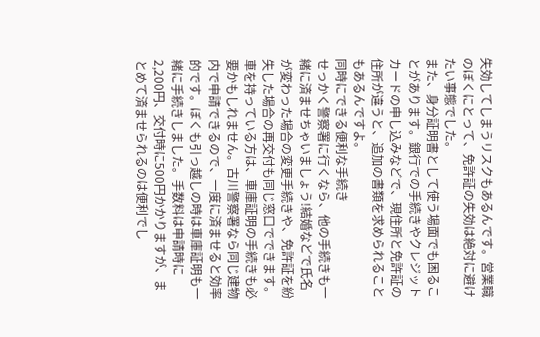失効してしまうリスクもあるんです。営業職のぼくにとって、免許証の失効は絶対に避けたい事態でした。
また、身分証明書として使う場面でも困ることがあります。銀行での手続きやクレジットカードの申し込みなどで、現住所と免許証の住所が違うと、追加の書類を求められることもあるんですよ。
同時にできる便利な手続き
せっかく警察署に行くなら、他の手続きも一緒に済ませちゃいましょう!結婚などで氏名が変わった場合の変更手続きや、免許証を紛失した場合の再交付も同じ窓口でできます。
車を持っている方は、車庫証明の手続きも必要かもしれません。古川警察署なら同じ建物内で申請できるので、一度に済ませると効率的です。ぼくも引っ越しの時は車庫証明も一緒に手続きしました。手数料は申請時に2,200円、交付時に500円かかりますが、まとめて済ませられるのは便利でし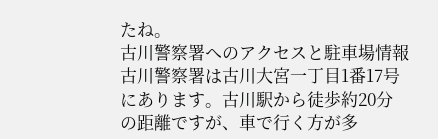たね。
古川警察署へのアクセスと駐車場情報
古川警察署は古川大宮一丁目1番17号にあります。古川駅から徒歩約20分の距離ですが、車で行く方が多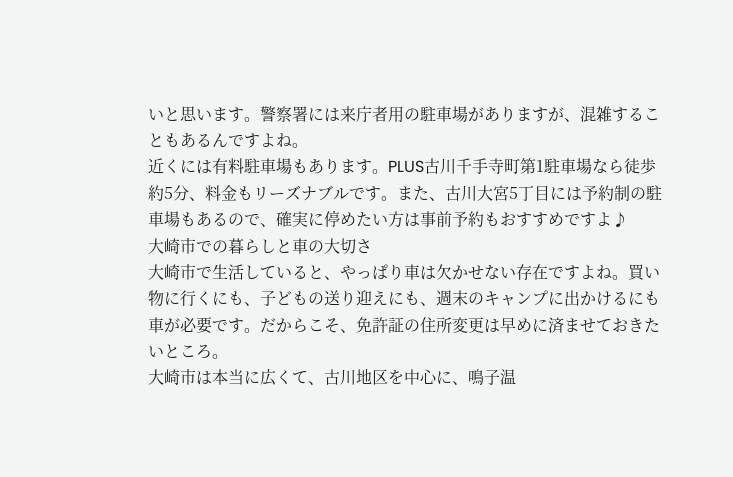いと思います。警察署には来庁者用の駐車場がありますが、混雑することもあるんですよね。
近くには有料駐車場もあります。PLUS古川千手寺町第1駐車場なら徒歩約5分、料金もリーズナブルです。また、古川大宮5丁目には予約制の駐車場もあるので、確実に停めたい方は事前予約もおすすめですよ♪
大崎市での暮らしと車の大切さ
大崎市で生活していると、やっぱり車は欠かせない存在ですよね。買い物に行くにも、子どもの送り迎えにも、週末のキャンプに出かけるにも車が必要です。だからこそ、免許証の住所変更は早めに済ませておきたいところ。
大崎市は本当に広くて、古川地区を中心に、鳴子温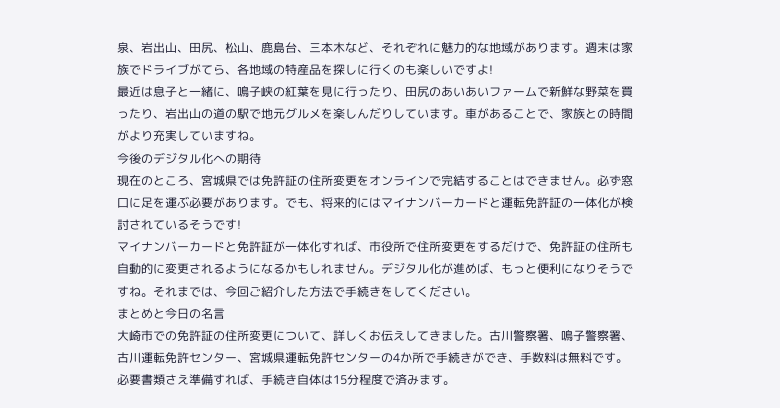泉、岩出山、田尻、松山、鹿島台、三本木など、それぞれに魅力的な地域があります。週末は家族でドライブがてら、各地域の特産品を探しに行くのも楽しいですよ!
最近は息子と一緒に、鳴子峡の紅葉を見に行ったり、田尻のあいあいファームで新鮮な野菜を買ったり、岩出山の道の駅で地元グルメを楽しんだりしています。車があることで、家族との時間がより充実していますね。
今後のデジタル化への期待
現在のところ、宮城県では免許証の住所変更をオンラインで完結することはできません。必ず窓口に足を運ぶ必要があります。でも、将来的にはマイナンバーカードと運転免許証の一体化が検討されているそうです!
マイナンバーカードと免許証が一体化すれば、市役所で住所変更をするだけで、免許証の住所も自動的に変更されるようになるかもしれません。デジタル化が進めば、もっと便利になりそうですね。それまでは、今回ご紹介した方法で手続きをしてください。
まとめと今日の名言
大崎市での免許証の住所変更について、詳しくお伝えしてきました。古川警察署、鳴子警察署、古川運転免許センター、宮城県運転免許センターの4か所で手続きができ、手数料は無料です。必要書類さえ準備すれば、手続き自体は15分程度で済みます。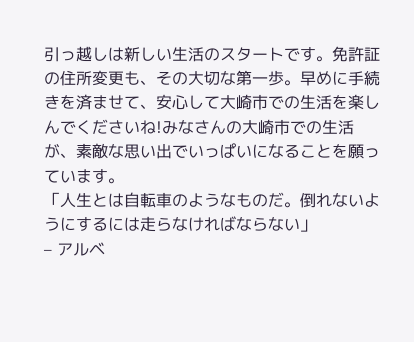引っ越しは新しい生活のスタートです。免許証の住所変更も、その大切な第一歩。早めに手続きを済ませて、安心して大崎市での生活を楽しんでくださいね!みなさんの大崎市での生活が、素敵な思い出でいっぱいになることを願っています。
「人生とは自転車のようなものだ。倒れないようにするには走らなければならない」
– アルベ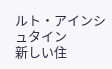ルト・アインシュタイン
新しい住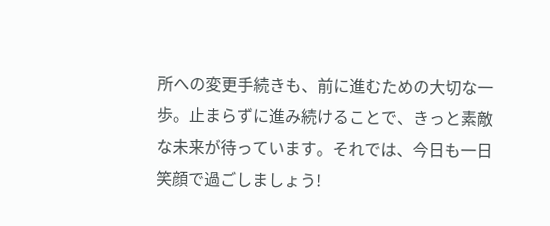所への変更手続きも、前に進むための大切な一歩。止まらずに進み続けることで、きっと素敵な未来が待っています。それでは、今日も一日笑顔で過ごしましょう!